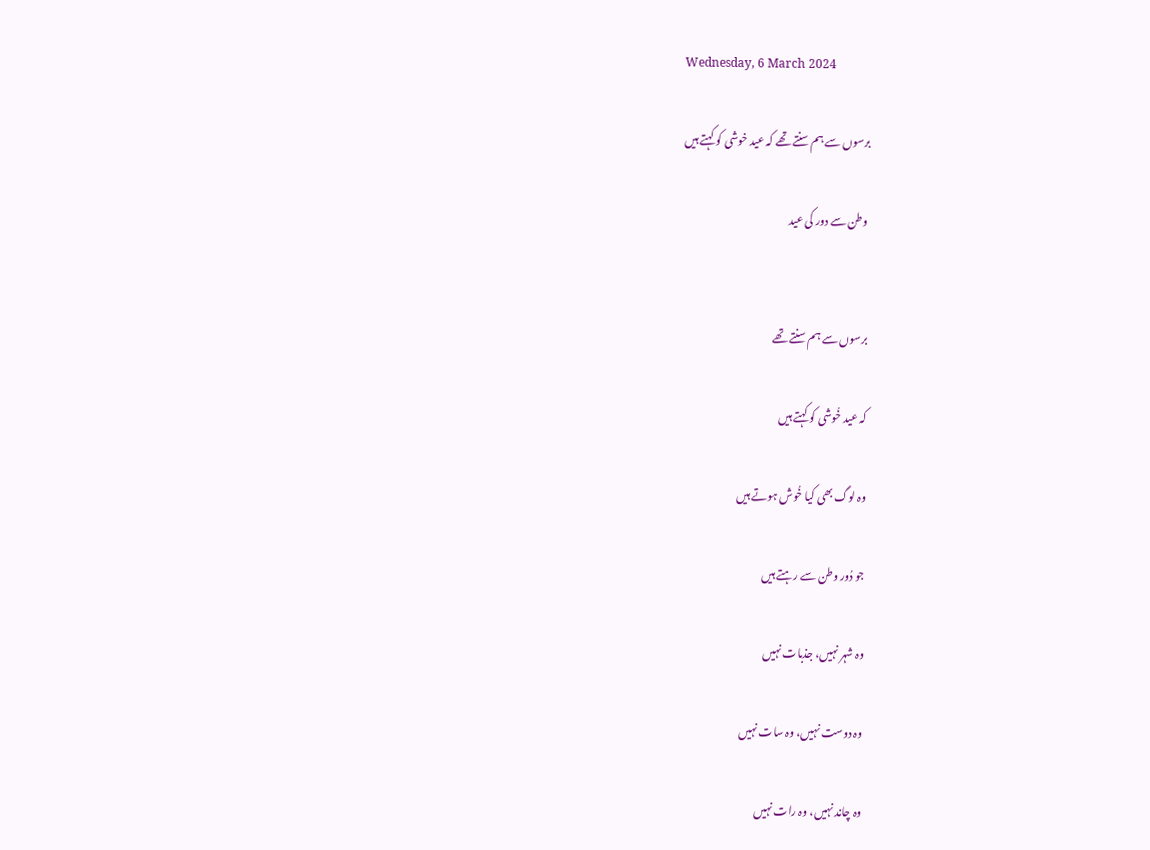Wednesday, 6 March 2024

برسوں سے ہم سنتے تھے کہ عید خوشی کو کہتے ہیں

 وطن سے دور کی عید


برسوں سے ہم سنتے تھے

کہ عید خُوشی کو کہتے ہیں

وہ لوگ بھی کیا خُوش ہوتے ہیں

جو دُور وطن سے رہتے ہیں

وہ شہر نہیں، جذبات نہیں

وہ دوست نہیں، وہ سات نہیں

وہ چاند نہیں، وہ رات نہیں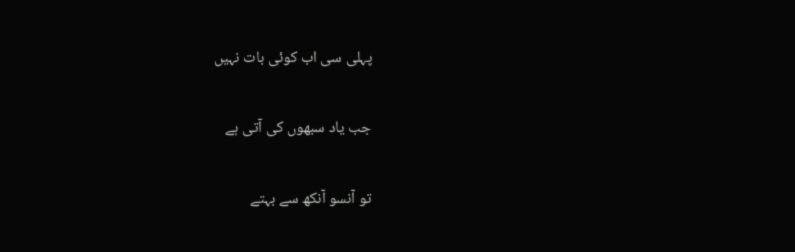پہلی سی اب کوئی بات نہیں

جب یاد سبھوں کی آتی ہے

تو آنسو آنکھ سے بہتے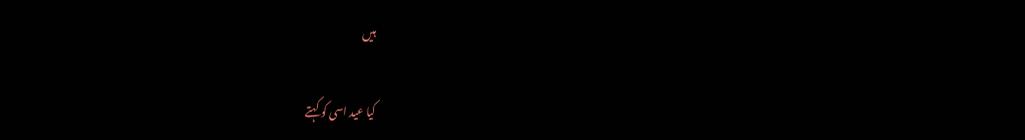ہیں

کیا عید اسی کو کہتے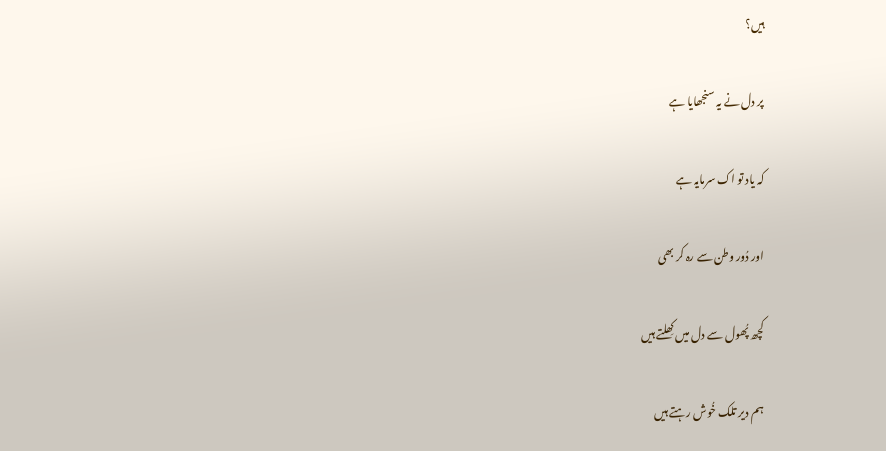ہیں؟

پر دل نے یہ سنجھایا ہے

کہ یاد تو اک سرمایہ ہے

اور دُور وطن سے رہ کر بھی

کچھ پُھول سے دل میں کِھلتے ہیں

ہم دیر تلک خُوش رہتے ہیں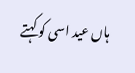ہاں عید اسی کو کہتے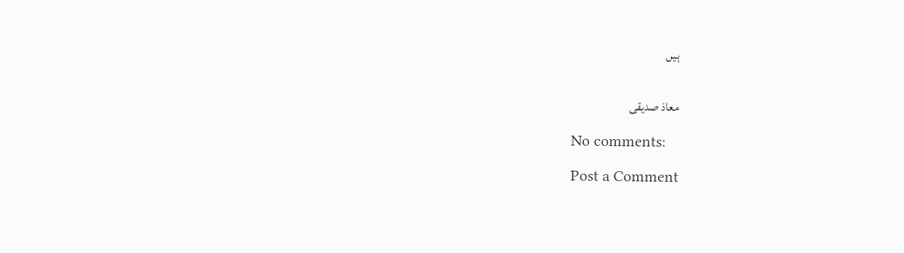ہیں


معاذ صدیقی

No comments:

Post a Comment